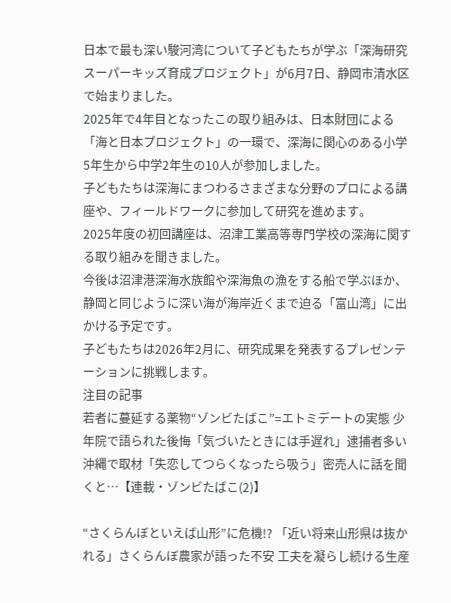日本で最も深い駿河湾について子どもたちが学ぶ「深海研究スーパーキッズ育成プロジェクト」が6月7日、静岡市清水区で始まりました。
2025年で4年目となったこの取り組みは、日本財団による「海と日本プロジェクト」の一環で、深海に関心のある小学5年生から中学2年生の10人が参加しました。
子どもたちは深海にまつわるさまざまな分野のプロによる講座や、フィールドワークに参加して研究を進めます。
2025年度の初回講座は、沼津工業高等専門学校の深海に関する取り組みを聞きました。
今後は沼津港深海水族館や深海魚の漁をする船で学ぶほか、静岡と同じように深い海が海岸近くまで迫る「富山湾」に出かける予定です。
子どもたちは2026年2月に、研究成果を発表するプレゼンテーションに挑戦します。
注目の記事
若者に蔓延する薬物“ゾンビたばこ”=エトミデートの実態 少年院で語られた後悔「気づいたときには手遅れ」逮捕者多い沖縄で取材「失恋してつらくなったら吸う」密売人に話を聞くと…【連載・ゾンビたばこ(2)】

“さくらんぼといえば山形”に危機!? 「近い将来山形県は抜かれる」さくらんぼ農家が語った不安 工夫を凝らし続ける生産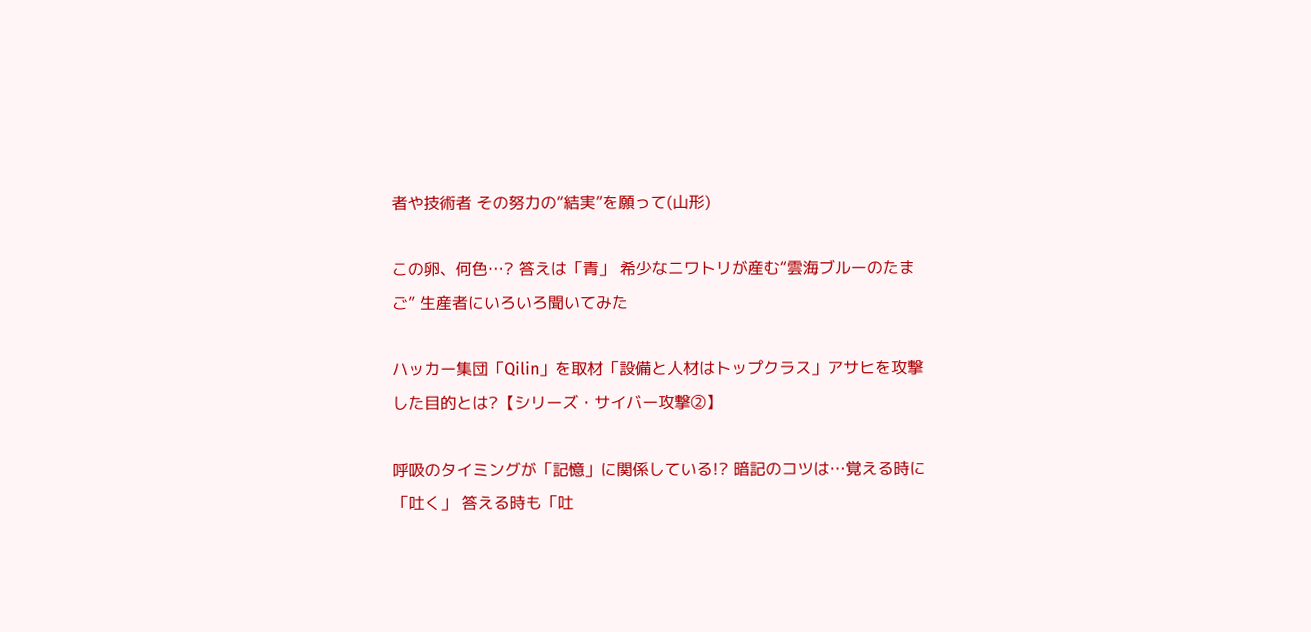者や技術者 その努力の“結実”を願って(山形)

この卵、何色…? 答えは「青」 希少なニワトリが産む“雲海ブルーのたまご” 生産者にいろいろ聞いてみた

ハッカー集団「Qilin」を取材「設備と人材はトップクラス」アサヒを攻撃した目的とは?【シリーズ・サイバー攻撃②】

呼吸のタイミングが「記憶」に関係している!? 暗記のコツは…覚える時に「吐く」 答える時も「吐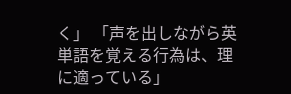く」 「声を出しながら英単語を覚える行為は、理に適っている」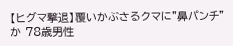【ヒグマ撃退】覆いかぶさるクマに"鼻パンチ"か 78歳男性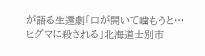が語る生還劇「口が開いて噛もうと…ヒグマに殺される」北海道士別市